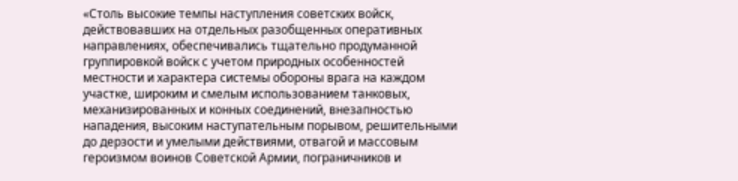«Столь высокие темпы наступления советских войск, действовавших на отдельных разобщенных оперативных направлениях, обеспечивались тщательно продуманной группировкой войск с учетом природных особенностей местности и характера системы обороны врага на каждом участке, широким и смелым использованием танковых, механизированных и конных соединений, внезапностью нападения, высоким наступательным порывом, решительными до дерзости и умелыми действиями, отвагой и массовым героизмом воинов Советской Армии, пограничников и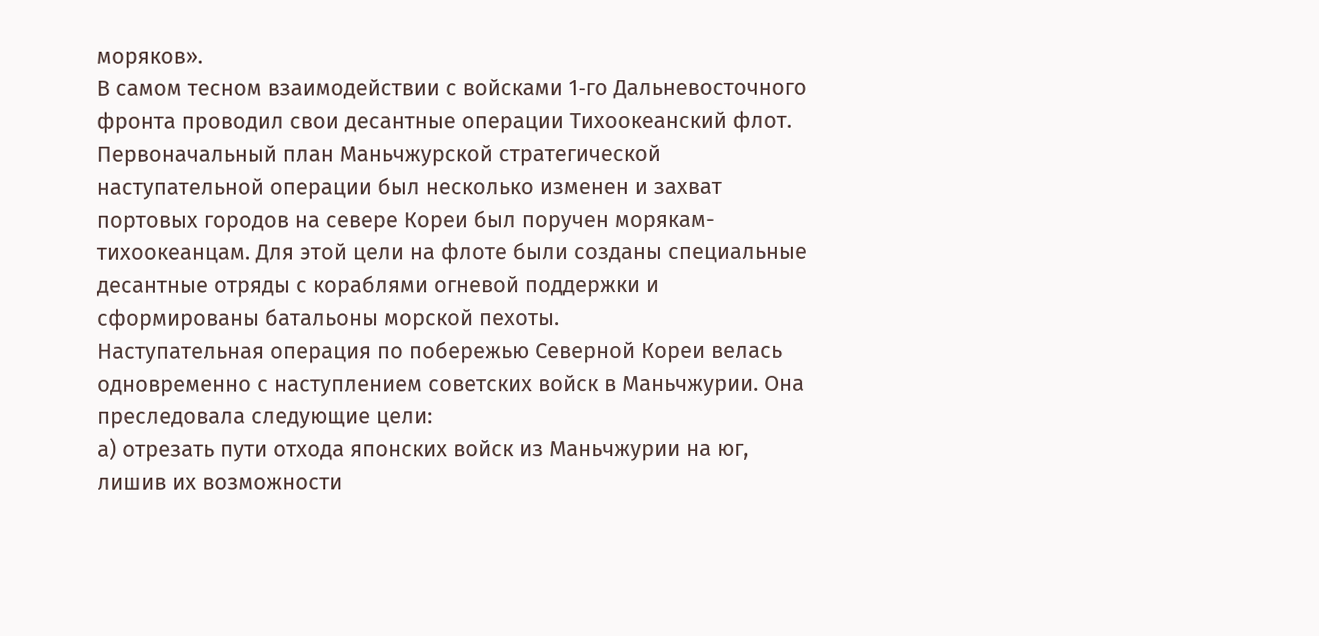моряков».
В самом тесном взаимодействии с войсками 1‑го Дальневосточного фронта проводил свои десантные операции Тихоокеанский флот. Первоначальный план Маньчжурской стратегической наступательной операции был несколько изменен и захват портовых городов на севере Кореи был поручен морякам-тихоокеанцам. Для этой цели на флоте были созданы специальные десантные отряды с кораблями огневой поддержки и сформированы батальоны морской пехоты.
Наступательная операция по побережью Северной Кореи велась одновременно с наступлением советских войск в Маньчжурии. Она преследовала следующие цели:
а) отрезать пути отхода японских войск из Маньчжурии на юг, лишив их возможности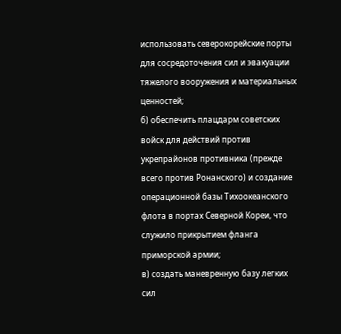использовать северокорейские порты для сосредоточения сил и эвакуации тяжелого вооружения и материальных ценностей;
б) обеспечить плацдарм советских войск для действий против укрепрайонов противника (прежде всего против Ронанского) и создание операционной базы Тихоокеанского флота в портах Северной Кореи, что служило прикрытием фланга приморской армии;
в) создать маневренную базу легких сил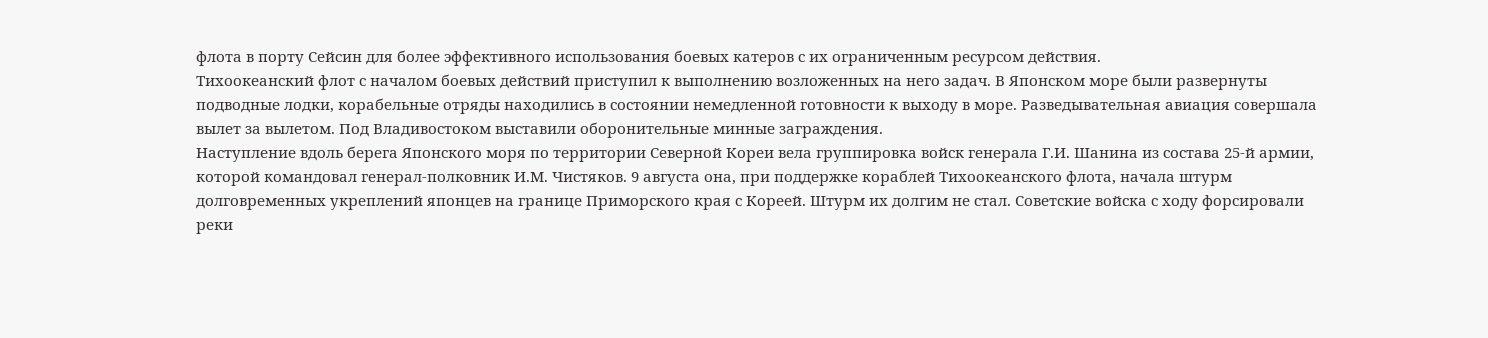флота в порту Сейсин для более эффективного использования боевых катеров с их ограниченным ресурсом действия.
Тихоокеанский флот с началом боевых действий приступил к выполнению возложенных на него задач. В Японском море были развернуты подводные лодки, корабельные отряды находились в состоянии немедленной готовности к выходу в море. Разведывательная авиация совершала вылет за вылетом. Под Владивостоком выставили оборонительные минные заграждения.
Наступление вдоль берега Японского моря по территории Северной Кореи вела группировка войск генерала Г.И. Шанина из состава 25‑й армии, которой командовал генерал-полковник И.М. Чистяков. 9 августа она, при поддержке кораблей Тихоокеанского флота, начала штурм долговременных укреплений японцев на границе Приморского края с Кореей. Штурм их долгим не стал. Советские войска с ходу форсировали реки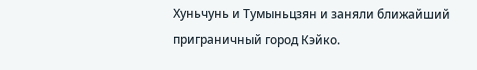Хуньчунь и Тумыньцзян и заняли ближайший приграничный город Кэйко.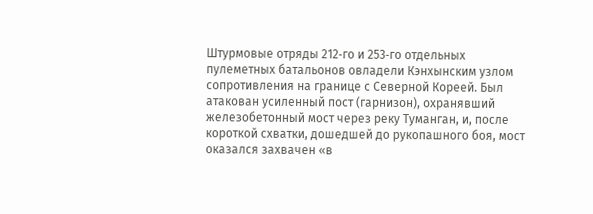Штурмовые отряды 212‑го и 253‑го отдельных пулеметных батальонов овладели Кэнхынским узлом сопротивления на границе с Северной Кореей. Был атакован усиленный пост (гарнизон), охранявший железобетонный мост через реку Туманган, и, после короткой схватки, дошедшей до рукопашного боя, мост оказался захвачен «в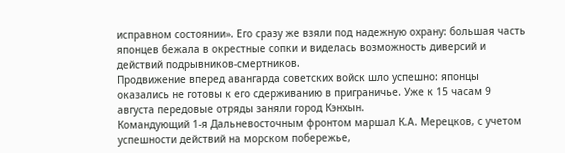исправном состоянии». Его сразу же взяли под надежную охрану: большая часть японцев бежала в окрестные сопки и виделась возможность диверсий и действий подрывников-смертников.
Продвижение вперед авангарда советских войск шло успешно: японцы оказались не готовы к его сдерживанию в приграничье. Уже к 15 часам 9 августа передовые отряды заняли город Кэнхын.
Командующий 1‑я Дальневосточным фронтом маршал К.А. Мерецков, с учетом успешности действий на морском побережье,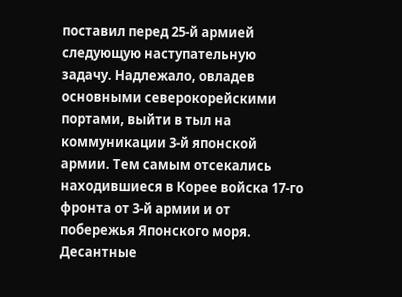поставил перед 25‑й армией следующую наступательную задачу. Надлежало, овладев основными северокорейскими портами, выйти в тыл на коммуникации 3‑й японской армии. Тем самым отсекались находившиеся в Корее войска 17‑го фронта от 3‑й армии и от побережья Японского моря.
Десантные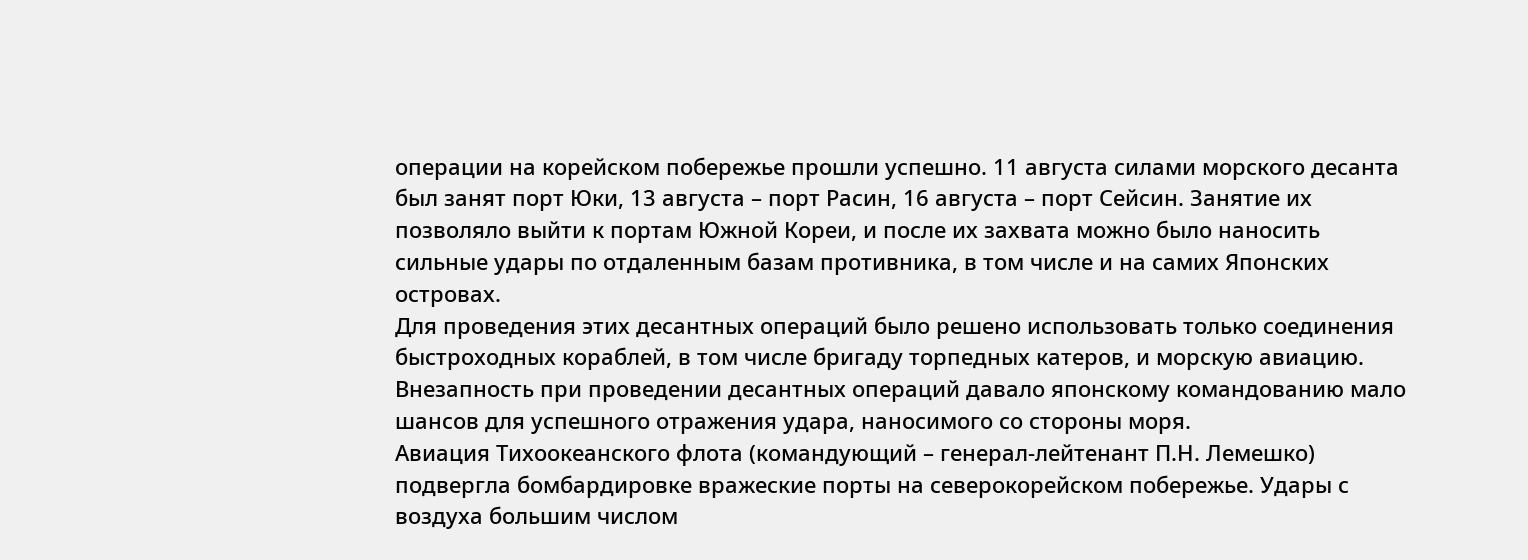операции на корейском побережье прошли успешно. 11 августа силами морского десанта был занят порт Юки, 13 августа – порт Расин, 16 августа – порт Сейсин. Занятие их позволяло выйти к портам Южной Кореи, и после их захвата можно было наносить сильные удары по отдаленным базам противника, в том числе и на самих Японских островах.
Для проведения этих десантных операций было решено использовать только соединения быстроходных кораблей, в том числе бригаду торпедных катеров, и морскую авиацию. Внезапность при проведении десантных операций давало японскому командованию мало шансов для успешного отражения удара, наносимого со стороны моря.
Авиация Тихоокеанского флота (командующий – генерал-лейтенант П.Н. Лемешко) подвергла бомбардировке вражеские порты на северокорейском побережье. Удары с воздуха большим числом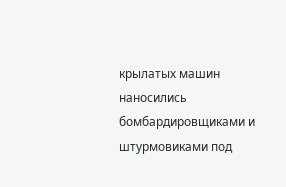крылатых машин наносились бомбардировщиками и штурмовиками под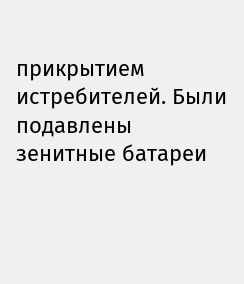прикрытием истребителей. Были подавлены зенитные батареи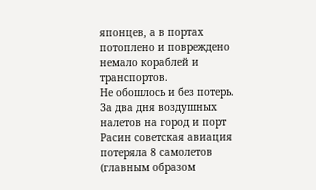японцев, а в портах потоплено и повреждено немало кораблей и транспортов.
Не обошлось и без потерь. За два дня воздушных налетов на город и порт Расин советская авиация потеряла 8 самолетов (главным образом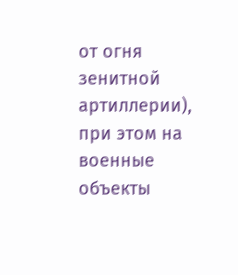от огня зенитной артиллерии), при этом на военные объекты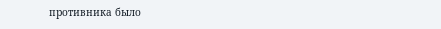противника было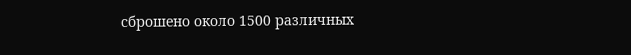сброшено около 1500 различных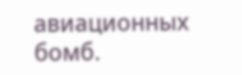авиационных бомб.